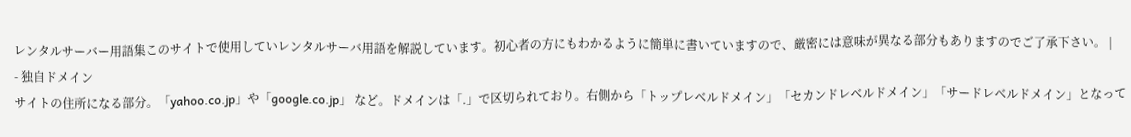レンタルサーバー用語集このサイトで使用していレンタルサーバ用語を解説しています。初心者の方にもわかるように簡単に書いていますので、厳密には意味が異なる部分もありますのでご了承下さい。 |
- 独自ドメイン
サイトの住所になる部分。「yahoo.co.jp」や「google.co.jp」 など。ドメインは「.」で区切られており。右側から「トップレベルドメイン」「セカンドレベルドメイン」「サードレベルドメイン」となって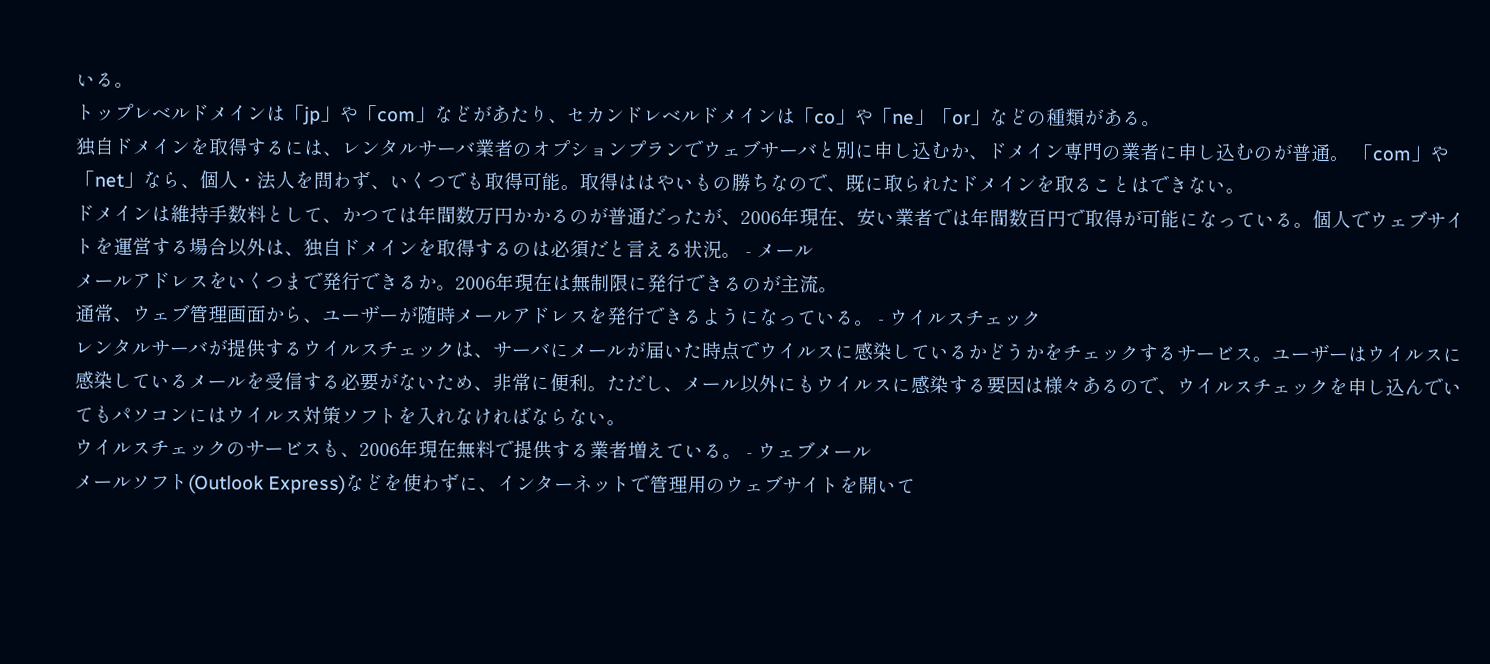いる。
トップレベルドメインは「jp」や「com」などがあたり、セカンドレベルドメインは「co」や「ne」「or」などの種類がある。
独自ドメインを取得するには、レンタルサーバ業者のオプションプランでウェブサーバと別に申し込むか、ドメイン専門の業者に申し込むのが普通。 「com」や「net」なら、個人・法人を問わず、いくつでも取得可能。取得ははやいもの勝ちなので、既に取られたドメインを取ることはできない。
ドメインは維持手数料として、かつては年間数万円かかるのが普通だったが、2006年現在、安い業者では年間数百円で取得が可能になっている。個人でウェブサイトを運営する場合以外は、独自ドメインを取得するのは必須だと言える状況。 - メール
メールアドレスをいくつまで発行できるか。2006年現在は無制限に発行できるのが主流。
通常、ウェブ管理画面から、ユーザーが随時メールアドレスを発行できるようになっている。 - ウイルスチェック
レンタルサーバが提供するウイルスチェックは、サーバにメールが届いた時点でウイルスに感染しているかどうかをチェックするサービス。ユーザーはウイルスに感染しているメールを受信する必要がないため、非常に便利。ただし、メール以外にもウイルスに感染する要因は様々あるので、ウイルスチェックを申し込んでいてもパソコンにはウイルス対策ソフトを入れなければならない。
ウイルスチェックのサービスも、2006年現在無料で提供する業者増えている。 - ウェブメール
メールソフト(Outlook Express)などを使わずに、インターネットで管理用のウェブサイトを開いて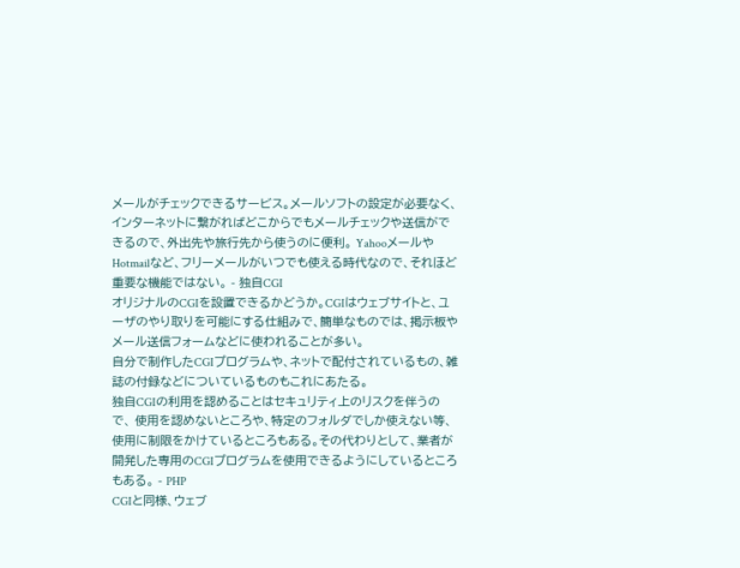メールがチェックできるサービス。メールソフトの設定が必要なく、インターネットに繋がればどこからでもメールチェックや送信ができるので、外出先や旅行先から使うのに便利。 YahooメールやHotmailなど、フリーメールがいつでも使える時代なので、それほど重要な機能ではない。 - 独自CGI
オリジナルのCGIを設置できるかどうか。CGIはウェブサイトと、ユーザのやり取りを可能にする仕組みで、簡単なものでは、掲示板やメール送信フォームなどに使われることが多い。
自分で制作したCGIプログラムや、ネットで配付されているもの、雑誌の付録などについているものもこれにあたる。
独自CGIの利用を認めることはセキュリティ上のリスクを伴うので、 使用を認めないところや、特定のフォルダでしか使えない等、使用に制限をかけているところもある。その代わりとして、業者が開発した専用のCGIプログラムを使用できるようにしているところもある。 - PHP
CGIと同様、ウェブ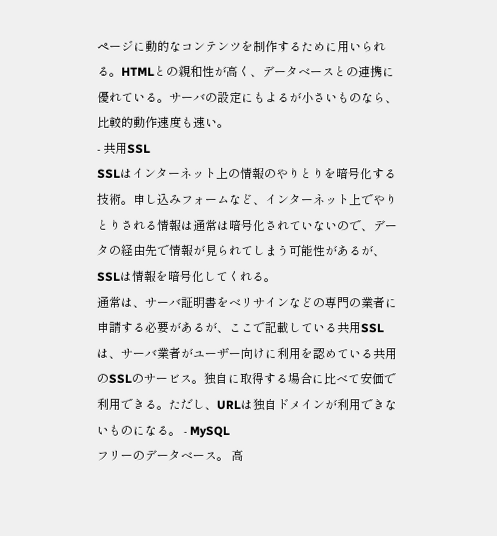ページに動的なコンテンツを制作するために用いられる。HTMLとの親和性が高く、データベースとの連携に優れている。サーバの設定にもよるが小さいものなら、比較的動作速度も速い。
- 共用SSL
SSLはインターネット上の情報のやりとりを暗号化する技術。申し込みフォームなど、インターネット上でやりとりされる情報は通常は暗号化されていないので、データの経由先で情報が見られてしまう可能性があるが、SSLは情報を暗号化してくれる。
通常は、サーバ証明書をベリサインなどの専門の業者に申請する必要があるが、ここで記載している共用SSLは、サーバ業者がユーザー向けに利用を認めている共用のSSLのサービス。独自に取得する場合に比べて安価で利用できる。ただし、URLは独自ドメインが利用できないものになる。 - MySQL
フリーのデータベース。 高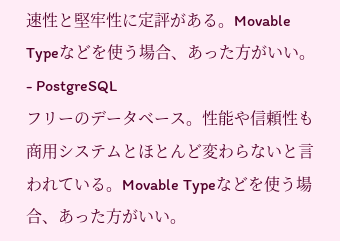速性と堅牢性に定評がある。Movable Typeなどを使う場合、あった方がいい。 - PostgreSQL
フリーのデータベース。性能や信頼性も商用システムとほとんど変わらないと言われている。Movable Typeなどを使う場合、あった方がいい。